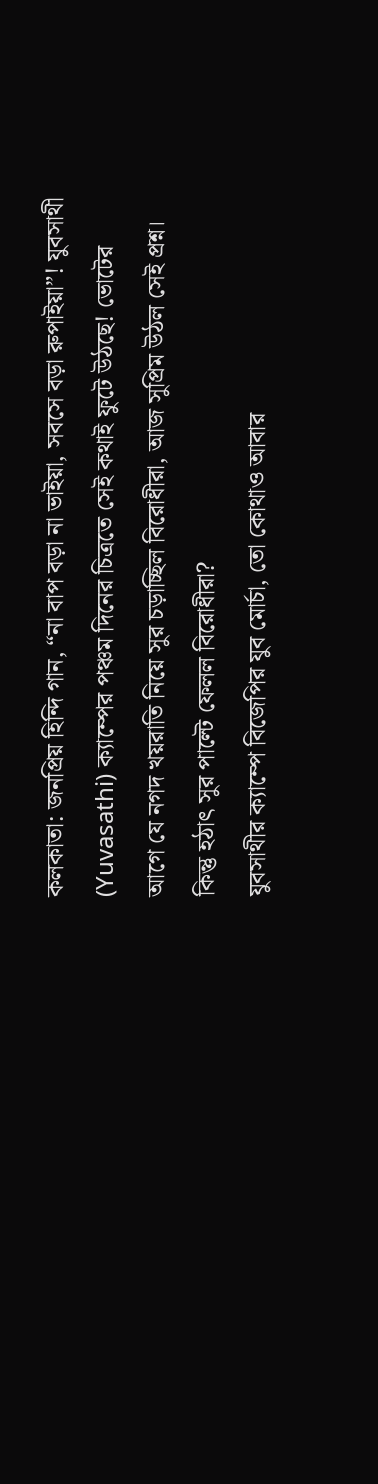কলকাতা: জনপ্রিয় হিন্দি গান, “না বাপ বড়া না ভাইয়া, সবসে বড়া রুপাইয়া”! যুবসাথী (Yuvasathi) ক্যাম্পের পঞ্চম দিনের চিত্রতে সেই কথাই ফুটে উঠছে! ভোটের আগে যে নগদ খয়রাতি নিয়ে সুর চড়াচ্ছিল বিরোধীরা, আজ সুপ্রিম উঠল সেই প্রশ্ন। কিন্তু হঠাৎ সুর পাল্টে ফেলল বিরোধীরা?
যুবসাথীর ক্যাম্পে বিজেপির যুব মোর্চা, তো কোথাও আবার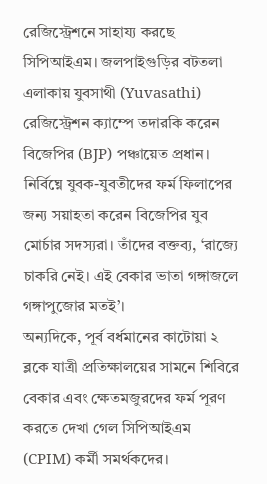রেজিস্ট্রেশনে সাহায্য করছে সিপিআইএম। জলপাইগুড়ির বটতলা এলাকায় যুবসাথী (Yuvasathi) রেজিস্ট্রেশন ক্যাম্পে তদারকি করেন বিজেপির (BJP) পঞ্চায়েত প্রধান। নির্বিঘ্নে যুবক-যুবতীদের ফর্ম ফিলাপের জন্য সয়াহতা করেন বিজেপির যুব মোর্চার সদস্যরা। তাঁদের বক্তব্য, ‘রাজ্যে চাকরি নেই। এই বেকার ভাতা গঙ্গাজলে গঙ্গাপুজোর মতই’।
অন্যদিকে, পূর্ব বর্ধমানের কাটোয়া ২ ব্লকে যাত্রী প্রতিক্ষালয়ের সামনে শিবিরে বেকার এবং ক্ষেতমজুরদের ফর্ম পূরণ করতে দেখা গেল সিপিআইএম (CPIM) কর্মী সমর্থকদের।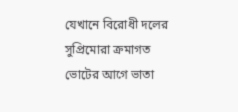যেখানে বিরোধী দলের সুপ্রিমোরা ক্রমাগত ভোটের আগে ভাতা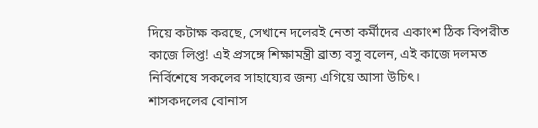দিয়ে কটাক্ষ করছে, সেখানে দলেরই নেতা কর্মীদের একাংশ ঠিক বিপরীত কাজে লিপ্ত! এই প্রসঙ্গে শিক্ষামন্ত্রী ব্রাত্য বসু বলেন, এই কাজে দলমত নির্বিশেষে সকলের সাহায্যের জন্য এগিয়ে আসা উচিৎ।
শাসকদলের বোনাস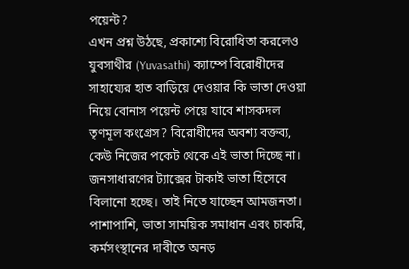পয়েন্ট?
এখন প্রশ্ন উঠছে, প্রকাশ্যে বিরোধিতা করলেও যুবসাথীর (Yuvasathi) ক্যাম্পে বিরোধীদের সাহায্যের হাত বাড়িয়ে দেওয়ার কি ভাতা দেওয়া নিয়ে বোনাস পয়েন্ট পেয়ে যাবে শাসকদল তৃণমূল কংগ্রেস? বিরোধীদের অবশ্য বক্তব্য, কেউ নিজের পকেট থেকে এই ভাতা দিচ্ছে না। জনসাধারণের ট্যাক্সের টাকাই ভাতা হিসেবে বিলানো হচ্ছে। তাই নিতে যাচ্ছেন আমজনতা। পাশাপাশি, ভাতা সাময়িক সমাধান এবং চাকরি, কর্মসংস্থানের দাবীতে অনড়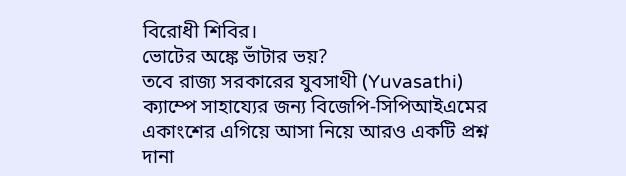বিরোধী শিবির।
ভোটের অঙ্কে ভাঁটার ভয়?
তবে রাজ্য সরকারের যুবসাথী (Yuvasathi) ক্যাম্পে সাহায্যের জন্য বিজেপি-সিপিআইএমের একাংশের এগিয়ে আসা নিয়ে আরও একটি প্রশ্ন দানা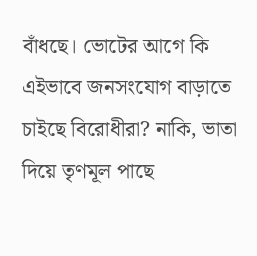বাঁধছে। ভোটের আগে কি এইভাবে জনসংযোগ বাড়াতে চাইছে বিরোধীরা? নাকি, ভাতা দিয়ে তৃণমূল পাছে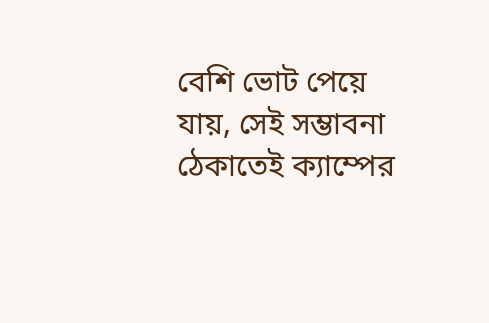বেশি ভোট পেয়ে যায়, সেই সম্ভাবনা ঠেকাতেই ক্যাম্পের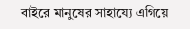বাইরে মানুষের সাহায্যে এগিয়ে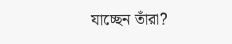যাচ্ছেন তাঁরা?